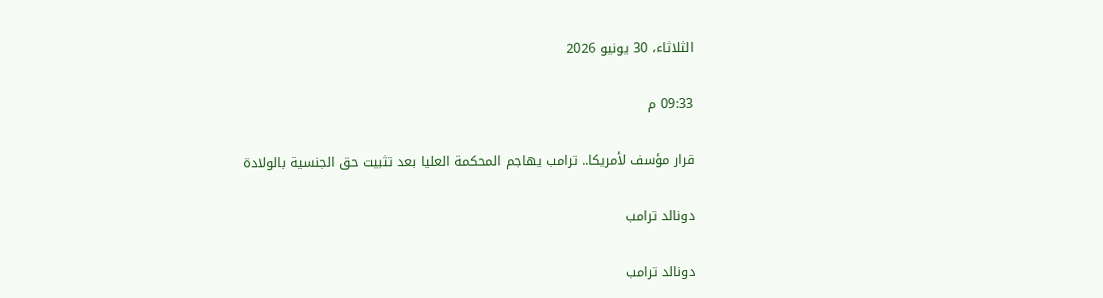الثلاثاء، 30 يونيو 2026

09:33 م

قرار مؤسف لأمريكا.. ترامب يهاجم المحكمة العليا بعد تثبيت حق الجنسية بالولادة

دونالد ترامب

دونالد ترامب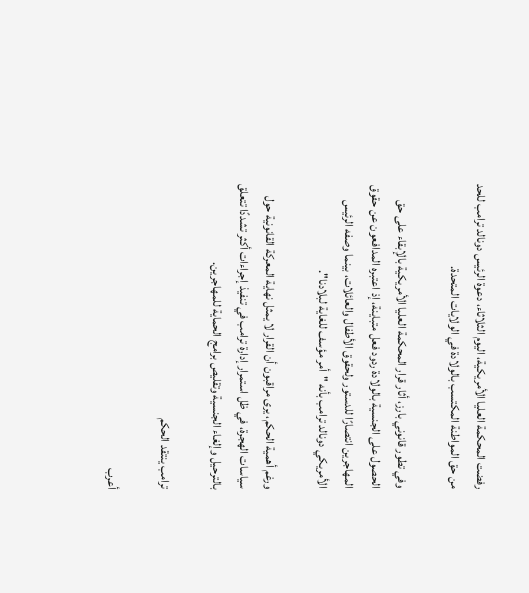رفضت المحكمة العليا الأمريكية، اليوم الثلاثاء، دعوة الرئيس دونالد ترامب للحد من حق المواطنة المكتسب بالولادة في الولايات المتحدة.

وفي تطور قانوني بارز، أثار قرار المحكمة العليا الأمريكية بالإبقاء على حق الحصول على الجنسية بالولادة ردود فعل متباينة، إذ اعتبره المدافعون عن حقوق المهاجرين انتصارًا للدستور ولحقوق الأطفال والعائلات، بينما وصفه الرئيس الأمريكي دونالد ترامب بأنه "أمر مؤسف للغاية لبلادنا".

ورغم أهمية الحكم، يرى مراقبون أن القرار لا يمثل نهاية المعركة القانونية حول سياسات الهجرة، في ظل استمرار إدارة ترامب في تنفيذ إجراءات أكثر تشددًا تتعلق بالترحيل وإلغاء الجنسية وتقليص برامج الحماية للمهاجرين.

ترامب ينتقد الحكم

أعرب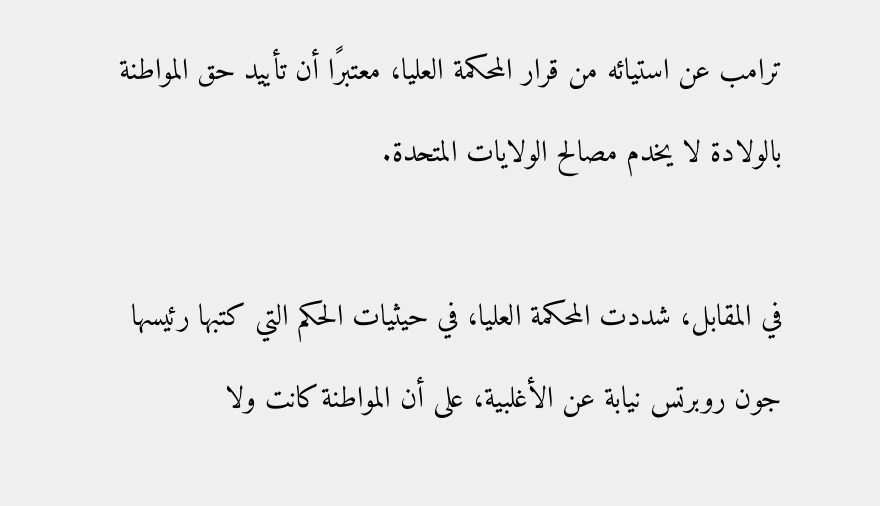ترامب عن استيائه من قرار المحكمة العليا، معتبرًا أن تأييد حق المواطنة بالولادة لا يخدم مصالح الولايات المتحدة.

في المقابل، شددت المحكمة العليا، في حيثيات الحكم التي كتبها رئيسها جون روبرتس نيابة عن الأغلبية، على أن المواطنة كانت ولا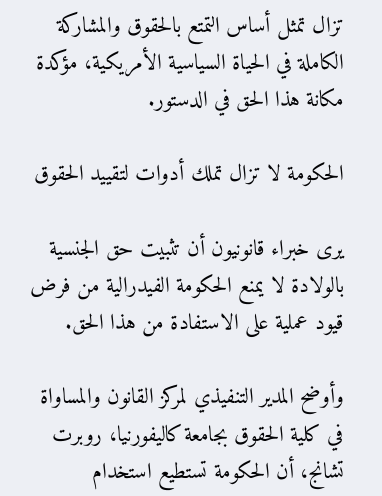تزال تمثل أساس التمتع بالحقوق والمشاركة الكاملة في الحياة السياسية الأمريكية، مؤكدة مكانة هذا الحق في الدستور.

الحكومة لا تزال تملك أدوات لتقييد الحقوق

يرى خبراء قانونيون أن تثبيت حق الجنسية بالولادة لا يمنع الحكومة الفيدرالية من فرض قيود عملية على الاستفادة من هذا الحق.

وأوضح المدير التنفيذي لمركز القانون والمساواة في كلية الحقوق بجامعة كاليفورنيا، روبرت تشانج، أن الحكومة تستطيع استخدام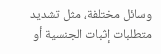وسائل مختلفة، مثل تشديد متطلبات إثبات الجنسية أو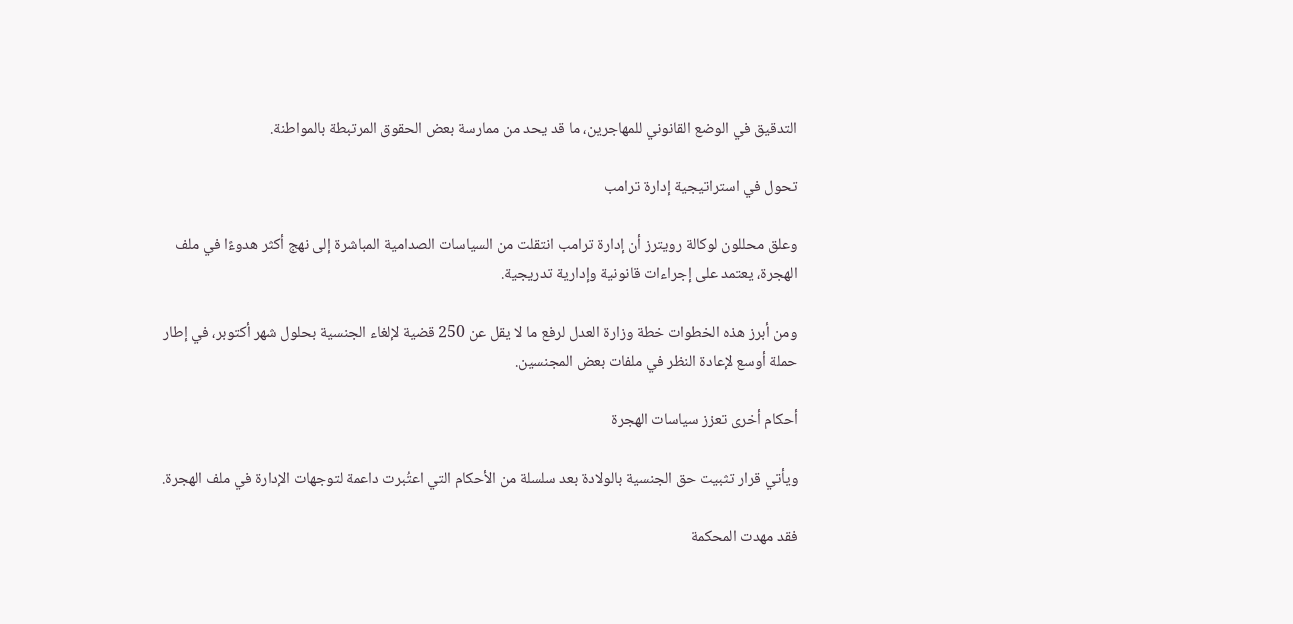التدقيق في الوضع القانوني للمهاجرين، ما قد يحد من ممارسة بعض الحقوق المرتبطة بالمواطنة.

تحول في استراتيجية إدارة ترامب

وعلق محللون لوكالة رويترز أن إدارة ترامب انتقلت من السياسات الصدامية المباشرة إلى نهج أكثر هدوءًا في ملف الهجرة، يعتمد على إجراءات قانونية وإدارية تدريجية.

ومن أبرز هذه الخطوات خطة وزارة العدل لرفع ما لا يقل عن 250 قضية لإلغاء الجنسية بحلول شهر أكتوبر، في إطار حملة أوسع لإعادة النظر في ملفات بعض المجنسين.

أحكام أخرى تعزز سياسات الهجرة

ويأتي قرار تثبيت حق الجنسية بالولادة بعد سلسلة من الأحكام التي اعتُبرت داعمة لتوجهات الإدارة في ملف الهجرة.

فقد مهدت المحكمة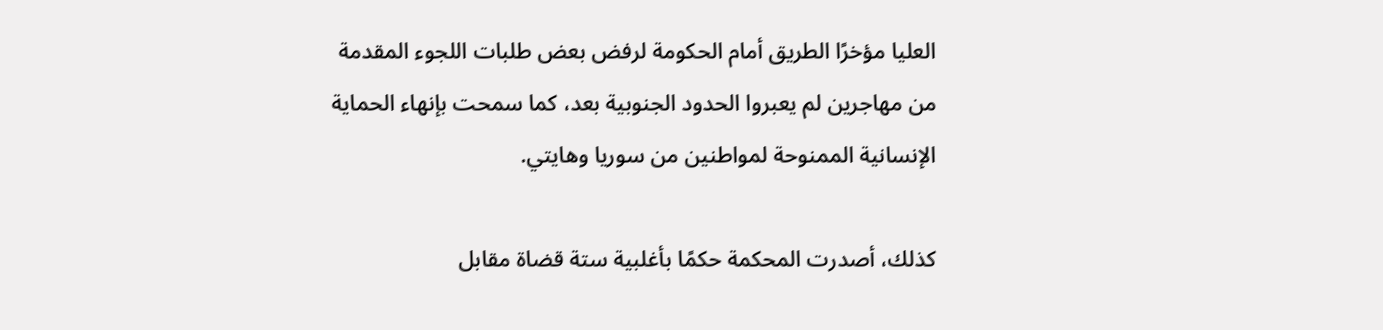العليا مؤخرًا الطريق أمام الحكومة لرفض بعض طلبات اللجوء المقدمة من مهاجرين لم يعبروا الحدود الجنوبية بعد، كما سمحت بإنهاء الحماية الإنسانية الممنوحة لمواطنين من سوريا وهايتي.

كذلك، أصدرت المحكمة حكمًا بأغلبية ستة قضاة مقابل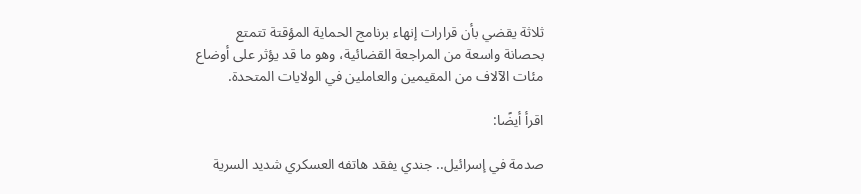ثلاثة يقضي بأن قرارات إنهاء برنامج الحماية المؤقتة تتمتع بحصانة واسعة من المراجعة القضائية، وهو ما قد يؤثر على أوضاع مئات الآلاف من المقيمين والعاملين في الولايات المتحدة.

اقرأ أيضًا:

صدمة في إسرائيل.. جندي يفقد هاتفه العسكري شديد السرية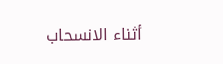أثناء الانسحاب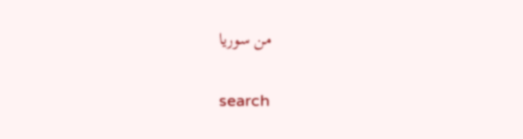من سوريا

search